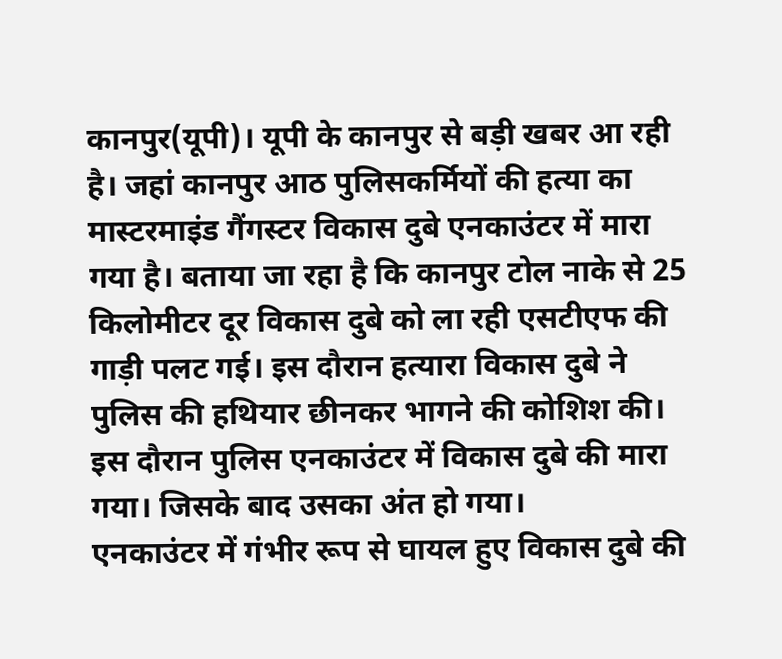कानपुर(यूपी)। यूपी के कानपुर से बड़ी खबर आ रही है। जहां कानपुर आठ पुलिसकर्मियों की हत्या का मास्टरमाइंड गैंगस्टर विकास दुबे एनकाउंटर में मारा गया है। बताया जा रहा है कि कानपुर टोल नाके से 25 किलोमीटर दूर विकास दुबे को ला रही एसटीएफ की गाड़ी पलट गई। इस दौरान हत्यारा विकास दुबे ने पुलिस की हथियार छीनकर भागने की कोशिश की। इस दौरान पुलिस एनकाउंटर में विकास दुबे की मारा गया। जिसके बाद उसका अंत हो गया।
एनकाउंटर में गंभीर रूप से घायल हुए विकास दुबे की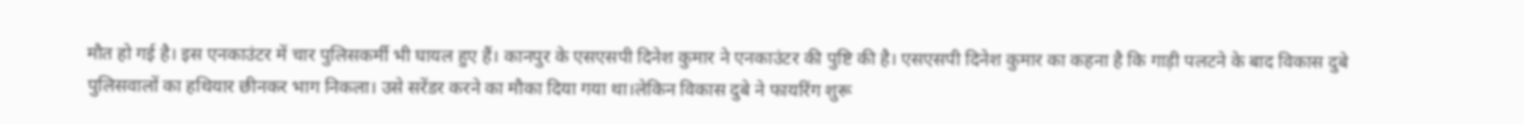मौत हो गई है। इस एनकाउंटर में चार पुलिसकर्मी भी घायल हुए हैं। कानपुर के एसएसपी दिनेश कुमार ने एनकाउंटर की पुष्टि की है। एसएसपी दिनेश कुमार का कहना है कि गाड़ी पलटने के बाद विकास दुबे पुलिसवालों का हथियार छीनकर भाग निकला। उसे सरेंडर करने का मौका दिया गया था।लेकिन विकास दुबे ने फायरिंग शुरू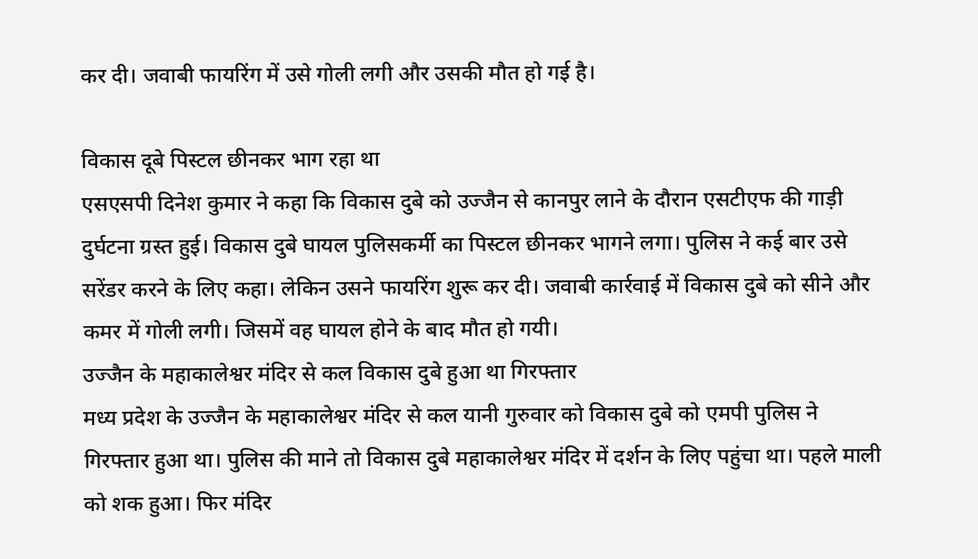कर दी। जवाबी फायरिंग में उसे गोली लगी और उसकी मौत हो गई है।

विकास दूबे पिस्टल छीनकर भाग रहा था
एसएसपी दिनेश कुमार ने कहा कि विकास दुबे को उज्जैन से कानपुर लाने के दौरान एसटीएफ की गाड़ी दुर्घटना ग्रस्त हुई। विकास दुबे घायल पुलिसकर्मी का पिस्टल छीनकर भागने लगा। पुलिस ने कई बार उसे सरेंडर करने के लिए कहा। लेकिन उसने फायरिंग शुरू कर दी। जवाबी कार्रवाई में विकास दुबे को सीने और कमर में गोली लगी। जिसमें वह घायल होने के बाद मौत हो गयी।
उज्जैन के महाकालेश्वर मंदिर से कल विकास दुबे हुआ था गिरफ्तार
मध्य प्रदेश के उज्जैन के महाकालेश्वर मंदिर से कल यानी गुरुवार को विकास दुबे को एमपी पुलिस ने गिरफ्तार हुआ था। पुलिस की माने तो विकास दुबे महाकालेश्वर मंदिर में दर्शन के लिए पहुंचा था। पहले माली को शक हुआ। फिर मंदिर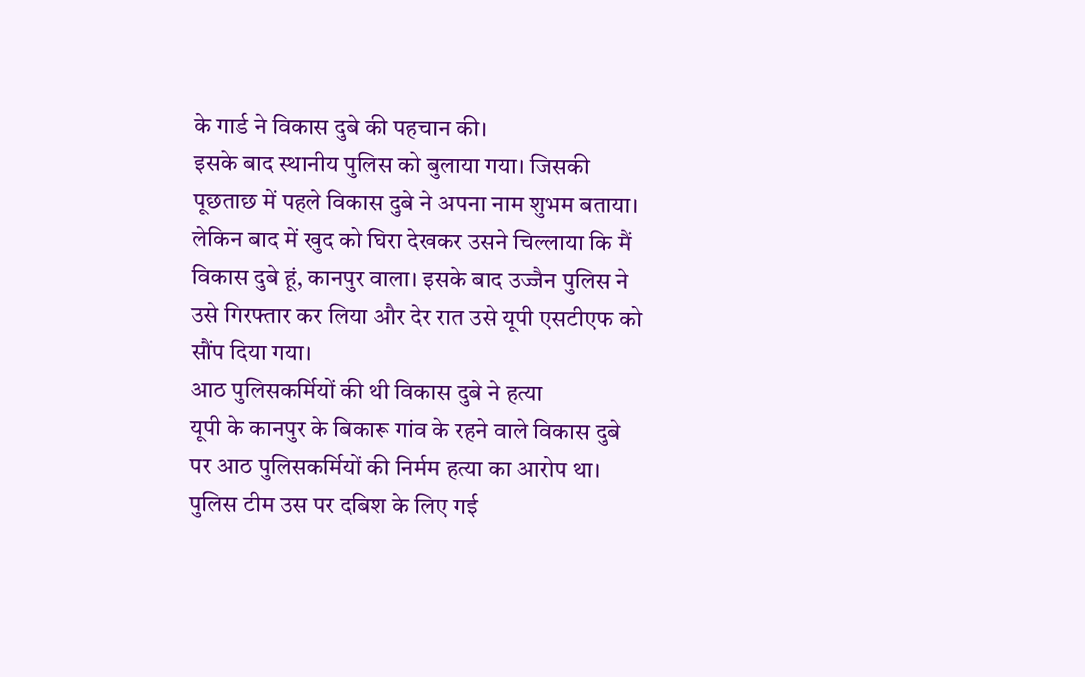के गार्ड ने विकास दुबे की पहचान की।
इसके बाद स्थानीय पुलिस को बुलाया गया। जिसकी पूछताछ में पहले विकास दुबे ने अपना नाम शुभम बताया। लेकिन बाद में खुद को घिरा देखकर उसने चिल्लाया कि मैं विकास दुबे हूं, कानपुर वाला। इसके बाद उज्जैन पुलिस ने उसे गिरफ्तार कर लिया और देर रात उसे यूपी एसटीएफ को सौंप दिया गया।
आठ पुलिसकर्मियों की थी विकास दुबे ने हत्या
यूपी के कानपुर के बिकारू गांव के रहने वाले विकास दुबे पर आठ पुलिसकर्मियों की निर्मम हत्या का आरोप था। पुलिस टीम उस पर दबिश के लिए गई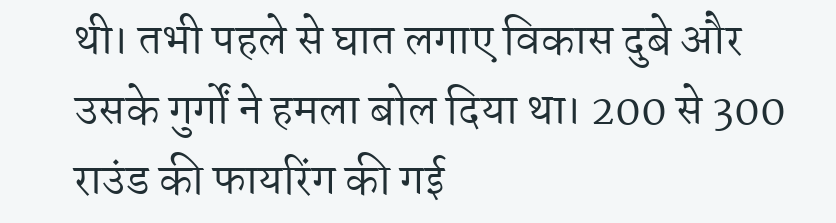थी। तभी पहले से घात लगाए विकास दुबे और उसके गुर्गों ने हमला बोल दिया था। 200 से 300 राउंड की फायरिंग की गई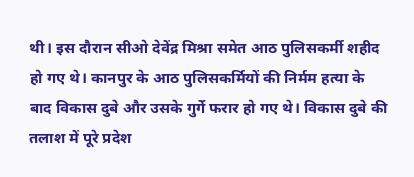थी। इस दौरान सीओ देवेंद्र मिश्रा समेत आठ पुलिसकर्मी शहीद हो गए थे। कानपुर के आठ पुलिसकर्मियों की निर्मम हत्या के बाद विकास दुबे और उसके गुर्गे फरार हो गए थे। विकास दुबे की तलाश में पूरे प्रदेश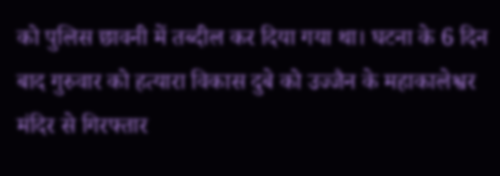को पुलिस छावनी में तब्दील कर दिया गया था। घटना के 6 दिन बाद गुरुवार को हत्यारा विकास दुबे को उज्जैन के महाकालेश्वर मंदिर से गिरफ्तार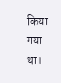किया गया था।